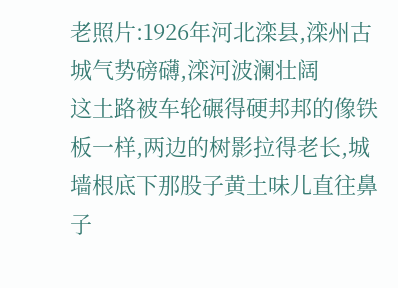老照片:1926年河北滦县,滦州古城气势磅礴,滦河波澜壮阔
这土路被车轮碾得硬邦邦的像铁板一样,两边的树影拉得老长,城墙根底下那股子黄土味儿直往鼻子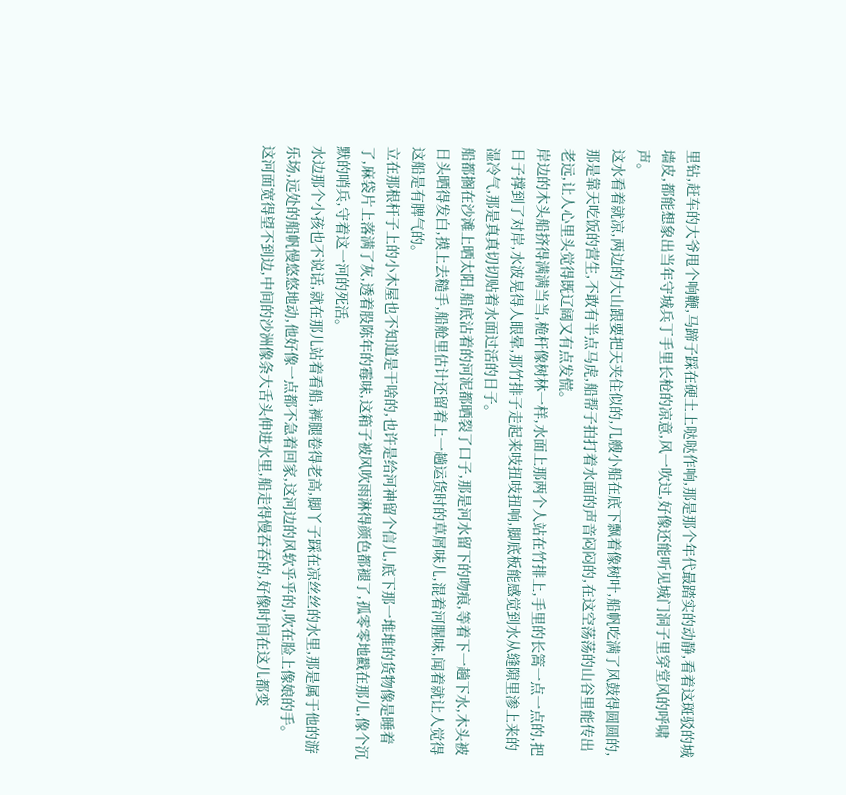里钻,赶车的大爷甩个响鞭,马蹄子踩在硬土上哒哒作响,那是那个年代最踏实的动静,看着这斑驳的城墙皮,都能想象出当年守城兵丁手里长枪的凉意,风一吹过,好像还能听见城门洞子里穿堂风的呼啸声。
这水看着就凉,两边的大山跟要把天夹住似的,几艘小船在底下飘着像树叶,船帆吃满了风鼓得圆圆的,那是靠天吃饭的营生,不敢有半点马虎,船帮子拍打着水面的声音闷闷的,在这空荡荡的山谷里能传出老远,让人心里头觉得既辽阔又有点发慌。
岸边的木头船挤得满满当当,桅杆像树林一样,水面上那两个人站在竹排上,手里的长篙一点一点的,把日子撑到了对岸,水波晃得人眼晕,那竹排子走起来吱扭吱扭响,脚底板能感觉到水从缝隙里渗上来的湿冷气,那是真真切切贴着水面过活的日子。
船都搁在沙滩上晒太阳,船底沾着的河泥都晒裂了口子,那是河水留下的吻痕,等着下一趟下水,木头被日头晒得发白,摸上去糙手,船舱里估计还留着上一趟运货时的草屑味儿,混着河腥味,闻着就让人觉得这船是有脾气的。
立在那根杆子上的小木屋也不知道是干啥的,也许是给河神留个信儿,底下那一堆堆的货物像是睡着了,麻袋片上落满了灰,透着股陈年的霉味,这箱子被风吹雨淋得颜色都褪了,孤零零地戳在那儿,像个沉默的哨兵,守着这一河的死活。
水边那个小孩也不说话,就在那儿站着看船,裤腿卷得老高,脚丫子踩在凉丝丝的水里,那是属于他的游乐场,远处的船帆慢悠悠地动,他好像一点都不急着回家,这河边的风软乎乎的,吹在脸上像娘的手。
这河面宽得望不到边,中间的沙洲像条大舌头伸进水里,船走得慢吞吞的,好像时间在这儿都变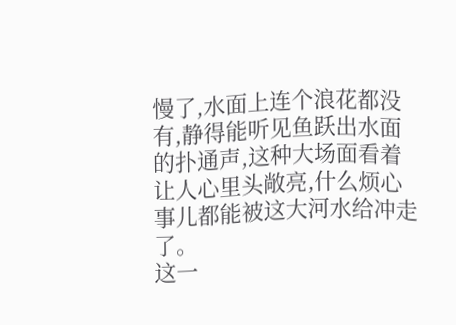慢了,水面上连个浪花都没有,静得能听见鱼跃出水面的扑通声,这种大场面看着让人心里头敞亮,什么烦心事儿都能被这大河水给冲走了。
这一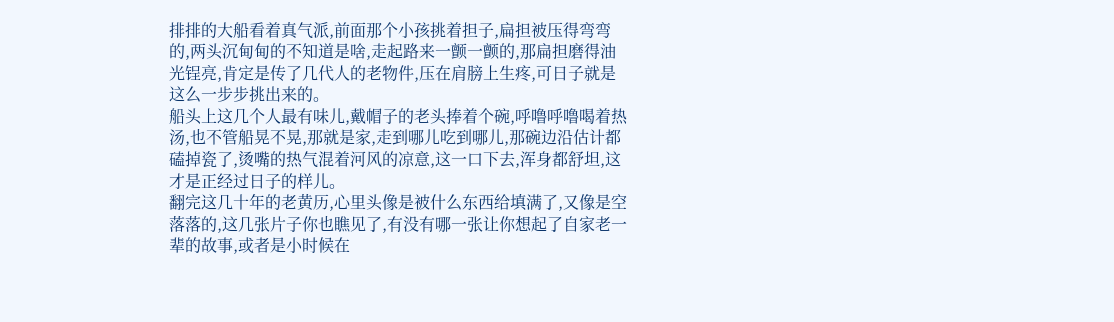排排的大船看着真气派,前面那个小孩挑着担子,扁担被压得弯弯的,两头沉甸甸的不知道是啥,走起路来一颤一颤的,那扁担磨得油光锃亮,肯定是传了几代人的老物件,压在肩膀上生疼,可日子就是这么一步步挑出来的。
船头上这几个人最有味儿,戴帽子的老头捧着个碗,呼噜呼噜喝着热汤,也不管船晃不晃,那就是家,走到哪儿吃到哪儿,那碗边沿估计都磕掉瓷了,烫嘴的热气混着河风的凉意,这一口下去,浑身都舒坦,这才是正经过日子的样儿。
翻完这几十年的老黄历,心里头像是被什么东西给填满了,又像是空落落的,这几张片子你也瞧见了,有没有哪一张让你想起了自家老一辈的故事,或者是小时候在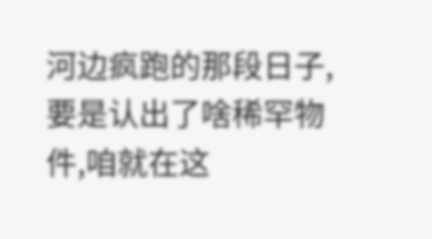河边疯跑的那段日子,要是认出了啥稀罕物件,咱就在这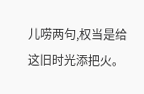儿唠两句,权当是给这旧时光添把火。